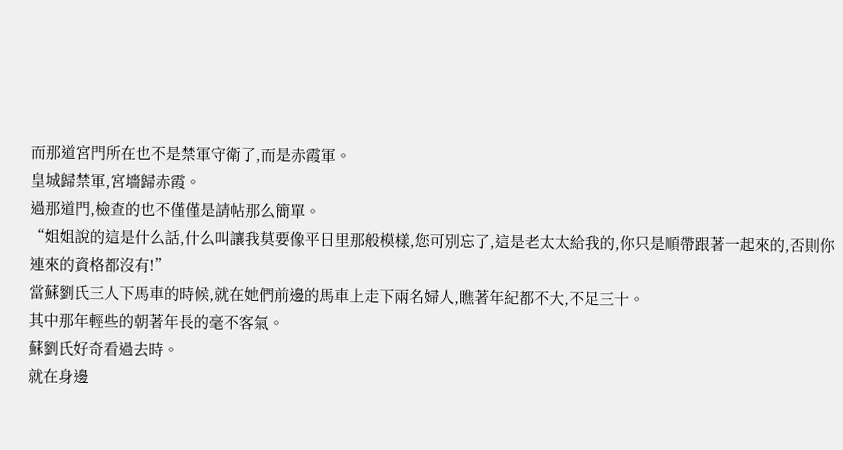而那道宮門所在也不是禁軍守衛了,而是赤霞軍。
皇城歸禁軍,宮墻歸赤霞。
過那道門,檢查的也不僅僅是請帖那么簡單。
“姐姐說的這是什么話,什么叫讓我莫要像平日里那般模樣,您可別忘了,這是老太太給我的,你只是順帶跟著一起來的,否則你連來的資格都沒有!”
當蘇劉氏三人下馬車的時候,就在她們前邊的馬車上走下兩名婦人,瞧著年紀都不大,不足三十。
其中那年輕些的朝著年長的毫不客氣。
蘇劉氏好奇看過去時。
就在身邊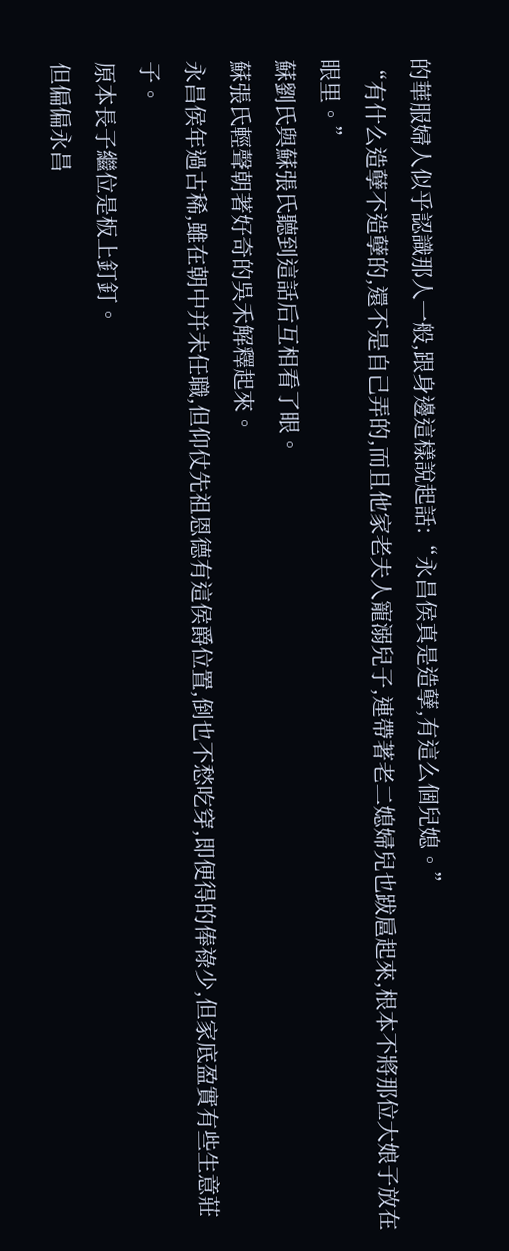的華服婦人似乎認識那人一般,跟身邊這樣說起話:“永昌侯真是造孽,有這么個兒媳。”
“有什么造孽不造孽的,還不是自己弄的,而且他家老夫人寵溺兒子,連帶著老二媳婦兒也跋扈起來,根本不將那位大娘子放在眼里。”
蘇劉氏與蘇張氏聽到這話后互相看了眼。
蘇張氏輕聲朝著好奇的吳禾解釋起來。
永昌侯年過古稀,雖在朝中并未任職,但仰仗先祖恩德有這侯爵位置,倒也不愁吃穿,即便得的俸祿少,但家底盈實有些生意莊子。
原本長子繼位是板上釘釘。
但偏偏永昌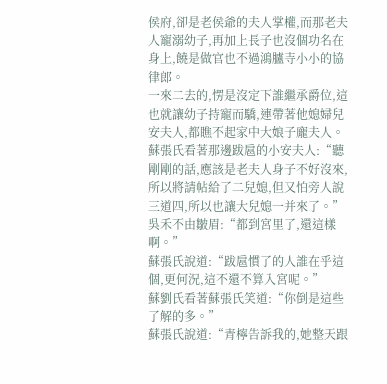侯府,卻是老侯爺的夫人掌權,而那老夫人寵溺幼子,再加上長子也沒個功名在身上,饒是做官也不過鴻臚寺小小的協律郎。
一來二去的,愣是沒定下誰繼承爵位,這也就讓幼子持寵而驕,連帶著他媳婦兒安夫人,都瞧不起家中大娘子龐夫人。
蘇張氏看著那邊跋扈的小安夫人:“聽剛剛的話,應該是老夫人身子不好沒來,所以將請帖給了二兒媳,但又怕旁人說三道四,所以也讓大兒媳一并來了。”
吳禾不由皺眉:“都到宮里了,還這樣啊。”
蘇張氏說道:“跋扈慣了的人誰在乎這個,更何況,這不還不算入宮呢。”
蘇劉氏看著蘇張氏笑道:“你倒是這些了解的多。”
蘇張氏說道:“青檸告訴我的,她整天跟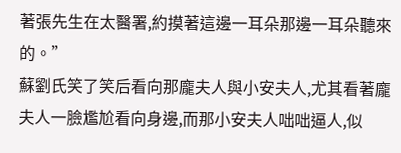著張先生在太醫署,約摸著這邊一耳朵那邊一耳朵聽來的。”
蘇劉氏笑了笑后看向那龐夫人與小安夫人,尤其看著龐夫人一臉尷尬看向身邊,而那小安夫人咄咄逼人,似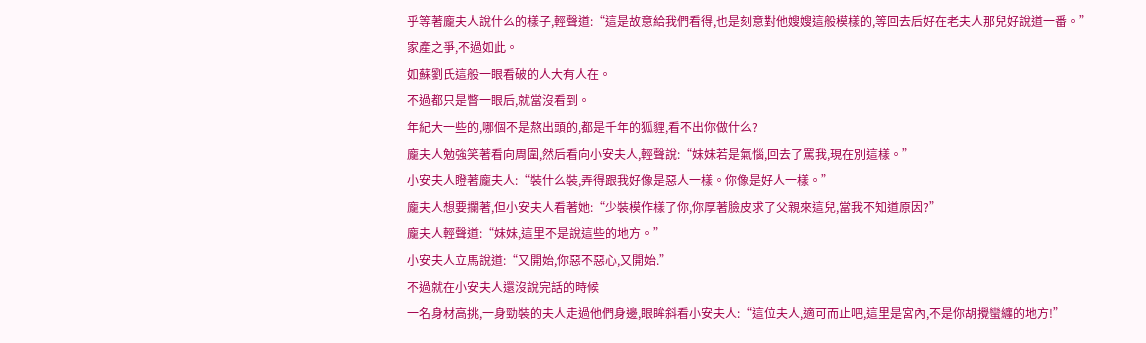乎等著龐夫人說什么的樣子,輕聲道:“這是故意給我們看得,也是刻意對他嫂嫂這般模樣的,等回去后好在老夫人那兒好說道一番。”
家產之爭,不過如此。
如蘇劉氏這般一眼看破的人大有人在。
不過都只是瞥一眼后,就當沒看到。
年紀大一些的,哪個不是熬出頭的,都是千年的狐貍,看不出你做什么?
龐夫人勉強笑著看向周圍,然后看向小安夫人,輕聲說:“妹妹若是氣惱,回去了罵我,現在別這樣。”
小安夫人瞪著龐夫人:“裝什么裝,弄得跟我好像是惡人一樣。你像是好人一樣。”
龐夫人想要攔著,但小安夫人看著她:“少裝模作樣了你,你厚著臉皮求了父親來這兒,當我不知道原因?”
龐夫人輕聲道:“妹妹,這里不是說這些的地方。”
小安夫人立馬說道:“又開始,你惡不惡心,又開始.”
不過就在小安夫人還沒說完話的時候
一名身材高挑,一身勁裝的夫人走過他們身邊,眼眸斜看小安夫人:“這位夫人,適可而止吧,這里是宮內,不是你胡攪蠻纏的地方!”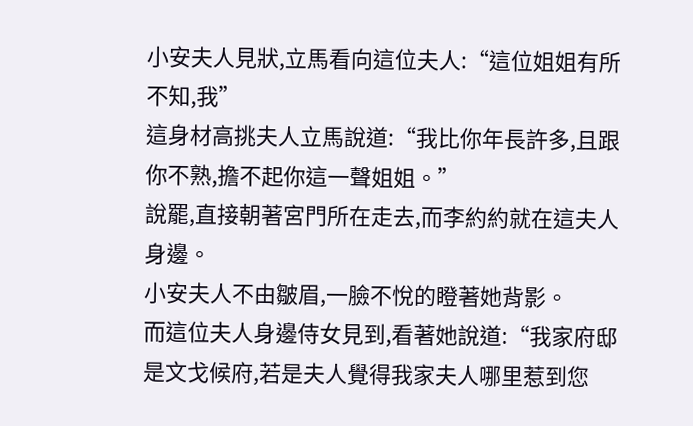小安夫人見狀,立馬看向這位夫人:“這位姐姐有所不知,我”
這身材高挑夫人立馬說道:“我比你年長許多,且跟你不熟,擔不起你這一聲姐姐。”
說罷,直接朝著宮門所在走去,而李約約就在這夫人身邊。
小安夫人不由皺眉,一臉不悅的瞪著她背影。
而這位夫人身邊侍女見到,看著她說道:“我家府邸是文戈候府,若是夫人覺得我家夫人哪里惹到您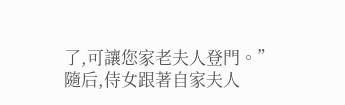了,可讓您家老夫人登門。”
隨后,侍女跟著自家夫人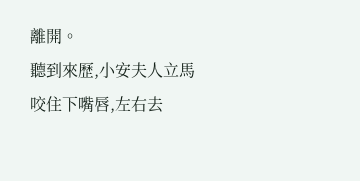離開。
聽到來歷,小安夫人立馬咬住下嘴唇,左右去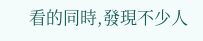看的同時,發現不少人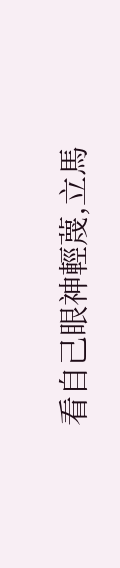看自己眼神輕蔑,立馬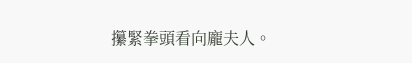攥緊拳頭看向龐夫人。